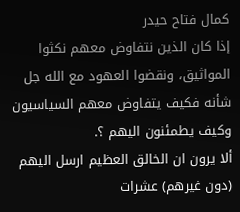كمال فتاح حيدر
إذا كان الذين نتفاوض معهم نكثوا المواثيق، ونقضوا العهود مع الله جل شأنه فكيف يتفاوض معهم السياسيون وكيف يطمئنون اليهم ؟.
ألا يرون ان الخالق العظيم ارسل اليهم (دون غيرهم) عشرات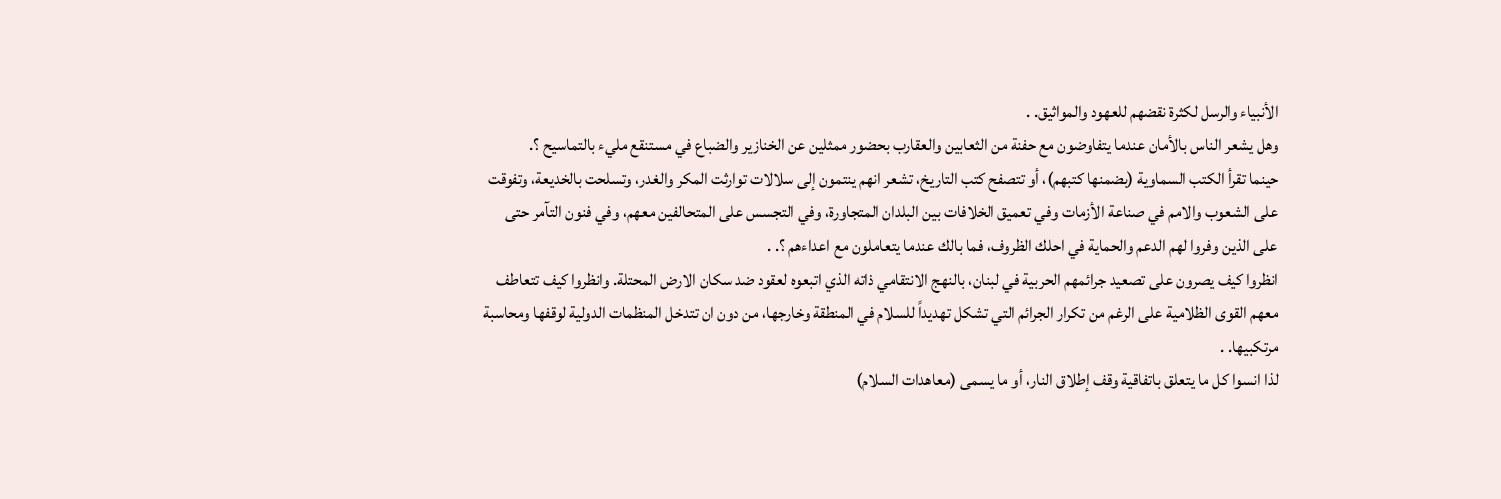الأنبياء والرسل لكثرة نقضهم للعهود والمواثيق. .
وهل يشعر الناس بالأمان عندما يتفاوضون مع حفنة من الثعابين والعقارب بحضور ممثلين عن الخنازير والضباع في مستنقع مليء بالتماسيح ؟.
حينما تقرأ الكتب السماوية (بضمنها كتبهم)، أو تتصفح كتب التاريخ، تشعر انهم ينتمون إلى سلالات توارثت المكر والغدر، وتسلحت بالخديعة، وتفوقت على الشعوب والامم في صناعة الأزمات وفي تعميق الخلافات بين البلدان المتجاورة، وفي التجسس على المتحالفين معهم، وفي فنون التآمر حتى على الذين وفروا لهم الدعم والحماية في احلك الظروف، فما بالك عندما يتعاملون مع اعداءهم ؟. .
انظروا كيف يصرون على تصعيد جرائمهم الحربية في لبنان، بالنهج الانتقامي ذاته الذي اتبعوه لعقود ضد سكان الارض المحتلة. وانظروا كيف تتعاطف معهم القوى الظلامية على الرغم من تكرار الجرائم التي تشكل تهديداً للسلام في المنطقة وخارجها، من دون ان تتدخل المنظمات الدولية لوقفها ومحاسبة مرتكبيها. .
لذا انسوا كل ما يتعلق باتفاقية وقف إطلاق النار، أو ما يسمى (معاهدات السلام)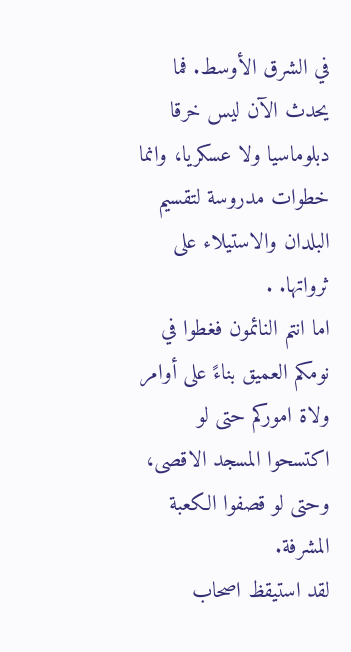في الشرق الأوسط. فما يحدث الآن ليس خرقا دبلوماسيا ولا عسكريا، وانما خطوات مدروسة لتقسيم البلدان والاستيلاء على ثرواتها. .
اما انتم النائمون فغطوا في نومكم العميق بناءً على أوامر ولاة اموركم حتى لو اكتسحوا المسجد الاقصى، وحتى لو قصفوا الكعبة المشرفة.
لقد استيقظ اصحاب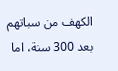الكهف من سباتهم بعد 300 سنة، اما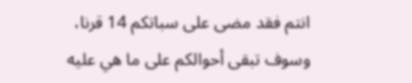انتم فقد مضى على سباتكم 14 قرنا، وسوف تبقى أحوالكم على ما هي عليه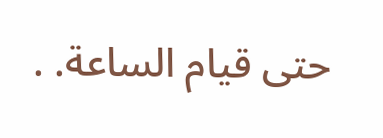حتى قيام الساعة. .